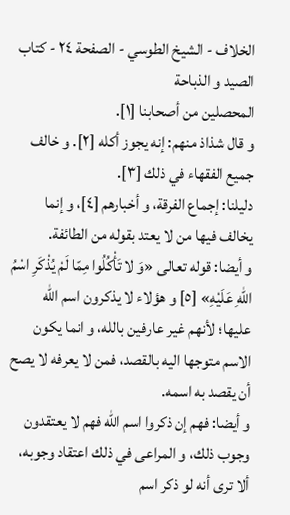الخلاف - الشيخ الطوسي - الصفحة ٢٤ - كتاب الصيد و الذباحة
المحصلين من أصحابنا [١].
و قال شذاذ منهم: إنه يجوز أكله [٢]. و خالف جميع الفقهاء في ذلك [٣].
دليلنا: إجماع الفرقة، و أخبارهم [٤]، و إنما يخالف فيها من لا يعتد بقوله من الطائفة.
و أيضا: قوله تعالى «وَ لا تَأْكُلُوا مِمّا لَمْ يُذْكَرِ اسْمُ اللّهِ عَلَيْهِ» [٥] و هؤلاء لا يذكرون اسم الله عليها؛ لأنهم غير عارفين بالله، و انما يكون الاسم متوجها اليه بالقصد، فمن لا يعرفه لا يصح أن يقصد به اسمه.
و أيضا: فهم إن ذكروا اسم الله فهم لا يعتقدون وجوب ذلك، و المراعى في ذلك اعتقاد وجوبه، ألا ترى أنه لو ذكر اسم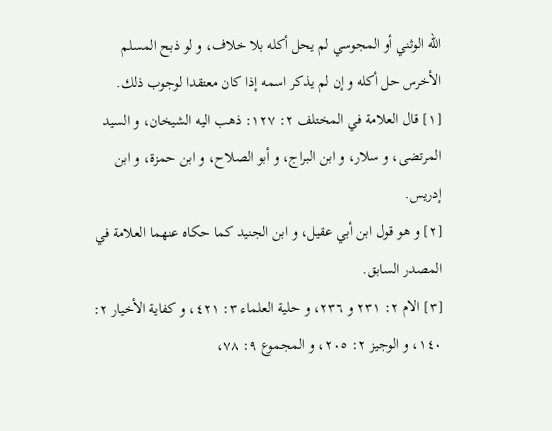الله الوثني أو المجوسي لم يحل أكله بلا خلاف، و لو ذبح المسلم الأخرس حل أكله و إن لم يذكر اسمه إذا كان معتقدا لوجوب ذلك.
[١] قال العلامة في المختلف ٢: ١٢٧: ذهب اليه الشيخان، و السيد المرتضى، و سلار، و ابن البراج، و أبو الصلاح، و ابن حمزة، و ابن إدريس.
[٢] و هو قول ابن أبي عقيل، و ابن الجنيد كما حكاه عنهما العلامة في المصدر السابق.
[٣] الام ٢: ٢٣١ و ٢٣٦، و حلية العلماء ٣: ٤٢١، و كفاية الأخيار ٢: ١٤٠، و الوجيز ٢: ٢٠٥، و المجموع ٩: ٧٨،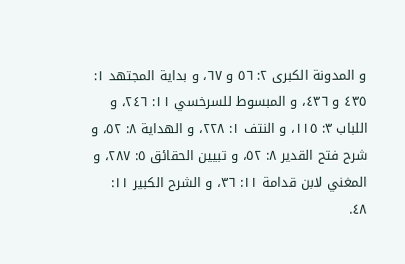و المدونة الكبرى ٢: ٥٦ و ٦٧، و بداية المجتهد ١: ٤٣٥ و ٤٣٦، و المبسوط للسرخسي ١١: ٢٤٦، و اللباب ٣: ١١٥، و النتف ١: ٢٢٨، و الهداية ٨: ٥٢، و شرح فتح القدير ٨: ٥٢، و تبيين الحقائق ٥: ٢٨٧، و المغني لابن قدامة ١١: ٣٦، و الشرح الكبير ١١:
٤٨.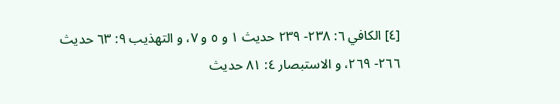[٤] الكافي ٦: ٢٣٨- ٢٣٩ حديث ١ و ٥ و ٧، و التهذيب ٩: ٦٣ حديث ٢٦٦- ٢٦٩، و الاستبصار ٤: ٨١ حديث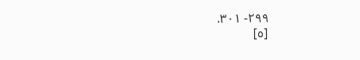٢٩٩- ٣٠١.
[٥]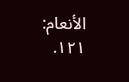الأنعام: ١٢١.